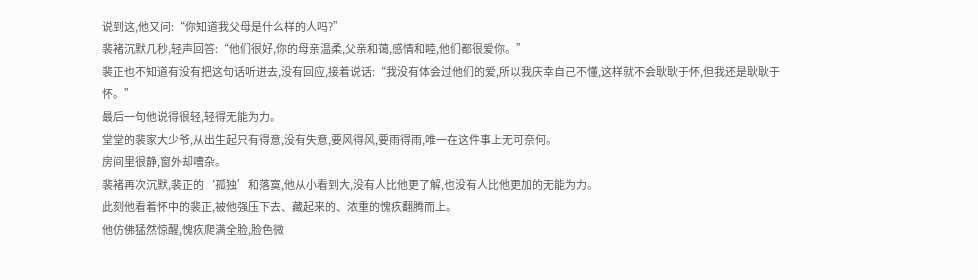说到这,他又问:“你知道我父母是什么样的人吗?”
裴褚沉默几秒,轻声回答:“他们很好,你的母亲温柔,父亲和蔼,感情和睦,他们都很爱你。”
裴正也不知道有没有把这句话听进去,没有回应,接着说话:“我没有体会过他们的爱,所以我庆幸自己不懂,这样就不会耿耿于怀,但我还是耿耿于怀。”
最后一句他说得很轻,轻得无能为力。
堂堂的裴家大少爷,从出生起只有得意,没有失意,要风得风,要雨得雨,唯一在这件事上无可奈何。
房间里很静,窗外却嘈杂。
裴褚再次沉默,裴正的‘孤独’和落寞,他从小看到大,没有人比他更了解,也没有人比他更加的无能为力。
此刻他看着怀中的裴正,被他强压下去、藏起来的、浓重的愧疚翻腾而上。
他仿佛猛然惊醒,愧疚爬满全脸,脸色微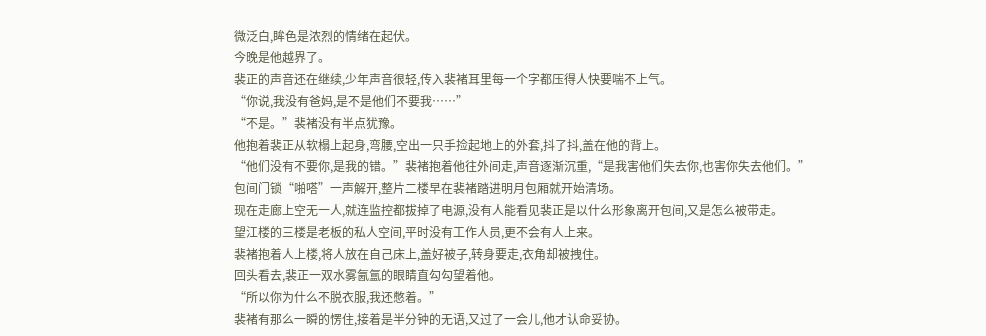微泛白,眸色是浓烈的情绪在起伏。
今晚是他越界了。
裴正的声音还在继续,少年声音很轻,传入裴褚耳里每一个字都压得人快要喘不上气。
“你说,我没有爸妈,是不是他们不要我……”
“不是。”裴褚没有半点犹豫。
他抱着裴正从软榻上起身,弯腰,空出一只手捡起地上的外套,抖了抖,盖在他的背上。
“他们没有不要你,是我的错。”裴褚抱着他往外间走,声音逐渐沉重,“是我害他们失去你,也害你失去他们。”
包间门锁“啪嗒”一声解开,整片二楼早在裴褚踏进明月包厢就开始清场。
现在走廊上空无一人,就连监控都拔掉了电源,没有人能看见裴正是以什么形象离开包间,又是怎么被带走。
望江楼的三楼是老板的私人空间,平时没有工作人员,更不会有人上来。
裴褚抱着人上楼,将人放在自己床上,盖好被子,转身要走,衣角却被拽住。
回头看去,裴正一双水雾氤氲的眼睛直勾勾望着他。
“所以你为什么不脱衣服,我还憋着。”
裴褚有那么一瞬的愣住,接着是半分钟的无语,又过了一会儿,他才认命妥协。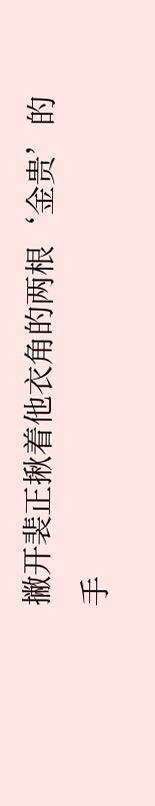撇开裴正揪着他衣角的两根‘金贵’的手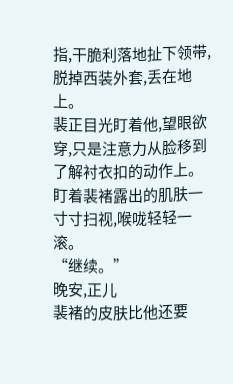指,干脆利落地扯下领带,脱掉西装外套,丢在地上。
裴正目光盯着他,望眼欲穿,只是注意力从脸移到了解衬衣扣的动作上。
盯着裴褚露出的肌肤一寸寸扫视,喉咙轻轻一滚。
“继续。”
晚安,正儿
裴褚的皮肤比他还要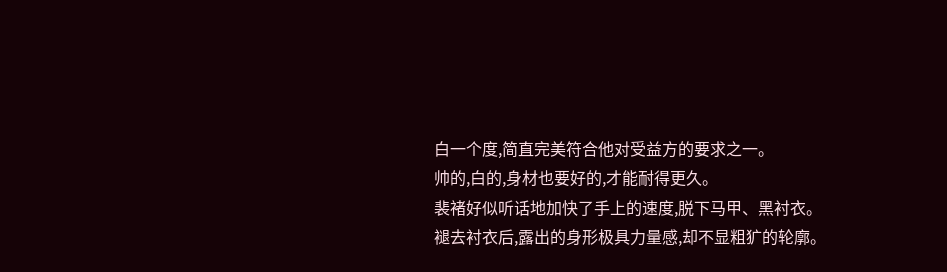白一个度,简直完美符合他对受益方的要求之一。
帅的,白的,身材也要好的,才能耐得更久。
裴褚好似听话地加快了手上的速度,脱下马甲、黑衬衣。
褪去衬衣后,露出的身形极具力量感,却不显粗犷的轮廓。